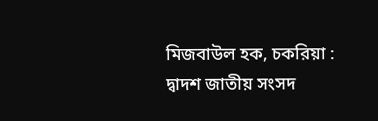মিজবাউল হক, চকরিয়া : দ্বাদশ জাতীয় সংসদ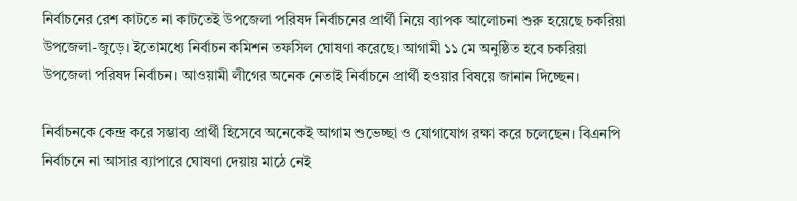নির্বাচনের রেশ কাটতে না কাটতেই উপজেলা পরিষদ নির্বাচনের প্রার্থী নিয়ে ব্যাপক আলোচনা শুরু হয়েছে চকরিয়া উপজেলা-জুড়ে। ইতোমধ্যে নির্বাচন কমিশন তফসিল ঘোষণা করেছে। আগামী ১১ মে অনুষ্ঠিত হবে চকরিয়া উপজেলা পরিষদ নির্বাচন। আওয়ামী লীগের অনেক নেতাই নির্বাচনে প্রার্থী হওয়ার বিষয়ে জানান দিচ্ছেন।

নির্বাচনকে কেন্দ্র করে সম্ভাব্য প্রার্থী হিসেবে অনেকেই আগাম শুভেচ্ছা ও যোগাযোগ রক্ষা করে চলেছেন। বিএনপি নির্বাচনে না আসার ব্যাপারে ঘোষণা দেয়ায় মাঠে নেই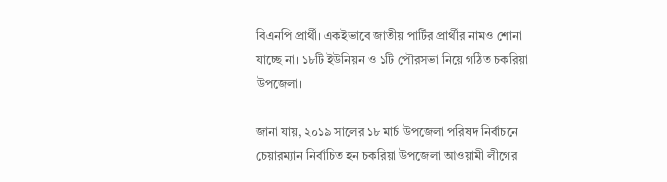বিএনপি প্রার্থী। একইভাবে জাতীয় পার্টির প্রার্থীর নামও শোনা যাচ্ছে না। ১৮টি ইউনিয়ন ও ১টি পৌরসভা নিয়ে গঠিত চকরিয়া উপজেলা।

জানা যায়, ২০১৯ সালের ১৮ মার্চ উপজেলা পরিষদ নির্বাচনে চেয়ারম্যান নির্বাচিত হন চকরিয়া উপজেলা আওয়ামী লীগের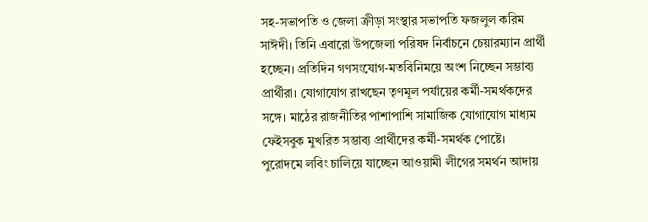সহ-সভাপতি ও জেলা ক্রীড়া সংস্থার সভাপতি ফজলুল করিম সাঈদী। তিনি এবারো উপজেলা পরিষদ নির্বাচনে চেয়ারম্যান প্রার্থী হচ্ছেন। প্রতিদিন গণসংযোগ-মতবিনিময়ে অংশ নিচ্ছেন সম্ভাব্য প্রার্থীরা। যোগাযোগ রাখছেন তৃণমূল পর্যায়ের কর্মী-সমর্থকদের সঙ্গে। মাঠের রাজনীতির পাশাপাশি সামাজিক যোগাযোগ মাধ্যম ফেইসবুক মুখরিত সম্ভাব্য প্রার্থীদের কর্মী-সমর্থক পোষ্টে। পুরোদমে লবিং চালিয়ে যাচ্ছেন আওয়ামী লীগের সমর্থন আদায়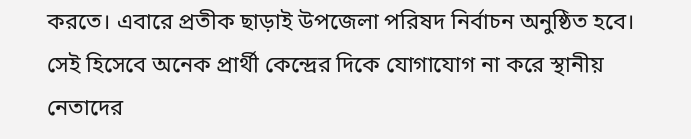করতে। এবারে প্রতীক ছাড়াই উপজেলা পরিষদ নির্বাচন অনুষ্ঠিত হবে। সেই হিসেবে অনেক প্রার্থী কেন্দ্রের দিকে যোগাযোগ না করে স্থানীয় নেতাদের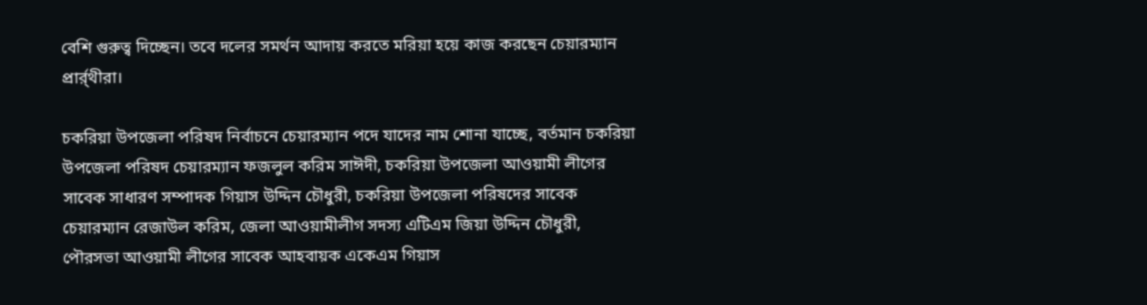বেশি গুরুত্ব দিচ্ছেন। তবে দলের সমর্থন আদায় করতে মরিয়া হয়ে কাজ করছেন চেয়ারম্যান প্রার্র্থীরা।

চকরিয়া উপজেলা পরিষদ নির্বাচনে চেয়ারম্যান পদে যাদের নাম শোনা যাচ্ছে, বর্তমান চকরিয়া উপজেলা পরিষদ চেয়ারম্যান ফজলুল করিম সাঈদী, চকরিয়া উপজেলা আওয়ামী লীগের সাবেক সাধারণ সম্পাদক গিয়াস উদ্দিন চৌধুরী, চকরিয়া উপজেলা পরিষদের সাবেক চেয়ারম্যান রেজাউল করিম, জেলা আওয়ামীলীগ সদস্য এটিএম জিয়া উদ্দিন চৌধুরী, পৌরসভা আওয়ামী লীগের সাবেক আহবায়ক একেএম গিয়াস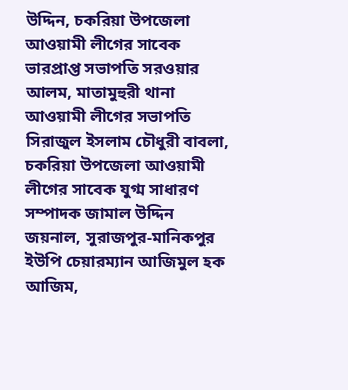উদ্দিন, চকরিয়া উপজেলা আওয়ামী লীগের সাবেক ভারপ্রাপ্ত সভাপতি সরওয়ার আলম, মাতামুহুরী থানা আওয়ামী লীগের সভাপতি সিরাজুল ইসলাম চৌধুরী বাবলা, চকরিয়া উপজেলা আওয়ামী লীগের সাবেক যুগ্ম সাধারণ সম্পাদক জামাল উদ্দিন জয়নাল, সুরাজপুর-মানিকপুর ইউপি চেয়ারম্যান আজিমুল হক আজিম,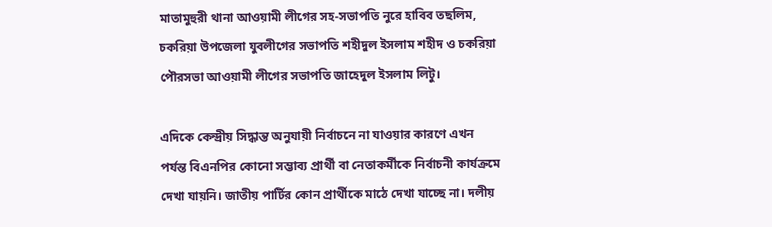মাতামুহুরী থানা আওয়ামী লীগের সহ-সভাপতি নুরে হাবিব তছলিম, চকরিয়া উপজেলা যুবলীগের সভাপতি শহীদুল ইসলাম শহীদ ও চকরিয়া পৌরসভা আওয়ামী লীগের সভাপতি জাহেদুল ইসলাম লিটু।

এদিকে কেন্দ্রীয় সিদ্ধান্ত অনুযায়ী নির্বাচনে না যাওয়ার কারণে এখন পর্যন্ত বিএনপির কোনো সম্ভাব্য প্রার্থী বা নেতাকর্মীকে নির্বাচনী কার্যক্রমে দেখা যায়নি। জাতীয় পার্টির কোন প্রার্থীকে মাঠে দেখা যাচ্ছে না। দলীয়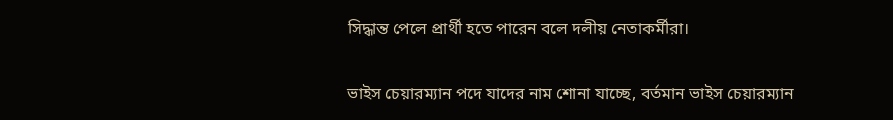সিদ্ধান্ত পেলে প্রার্থী হতে পারেন বলে দলীয় নেতাকর্মীরা।

ভাইস চেয়ারম্যান পদে যাদের নাম শোনা যাচ্ছে, বর্তমান ভাইস চেয়ারম্যান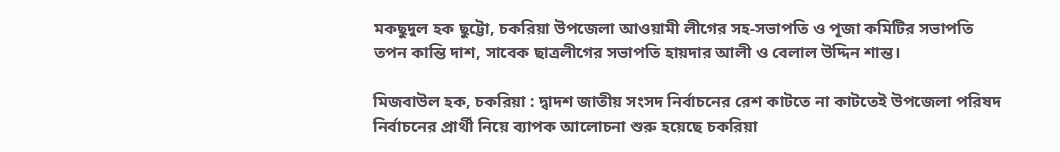মকছুদুল হক ছুট্টো, চকরিয়া উপজেলা আওয়ামী লীগের সহ-সভাপতি ও পূজা কমিটির সভাপতি তপন কান্তি দাশ, সাবেক ছাত্রলীগের সভাপতি হায়দার আলী ও বেলাল উদ্দিন শান্ত।

মিজবাউল হক, চকরিয়া : দ্বাদশ জাতীয় সংসদ নির্বাচনের রেশ কাটতে না কাটতেই উপজেলা পরিষদ নির্বাচনের প্রার্থী নিয়ে ব্যাপক আলোচনা শুরু হয়েছে চকরিয়া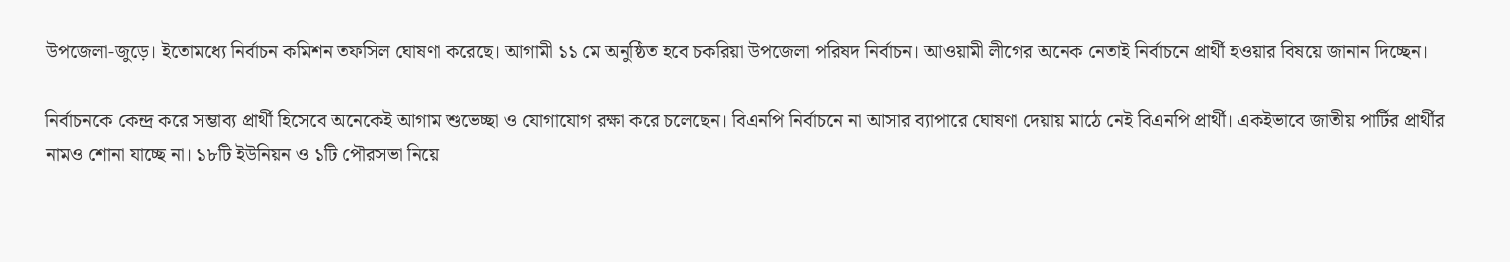উপজেলা-জুড়ে। ইতোমধ্যে নির্বাচন কমিশন তফসিল ঘোষণা করেছে। আগামী ১১ মে অনুষ্ঠিত হবে চকরিয়া উপজেলা পরিষদ নির্বাচন। আওয়ামী লীগের অনেক নেতাই নির্বাচনে প্রার্থী হওয়ার বিষয়ে জানান দিচ্ছেন।

নির্বাচনকে কেন্দ্র করে সম্ভাব্য প্রার্থী হিসেবে অনেকেই আগাম শুভেচ্ছা ও যোগাযোগ রক্ষা করে চলেছেন। বিএনপি নির্বাচনে না আসার ব্যাপারে ঘোষণা দেয়ায় মাঠে নেই বিএনপি প্রার্থী। একইভাবে জাতীয় পার্টির প্রার্থীর নামও শোনা যাচ্ছে না। ১৮টি ইউনিয়ন ও ১টি পৌরসভা নিয়ে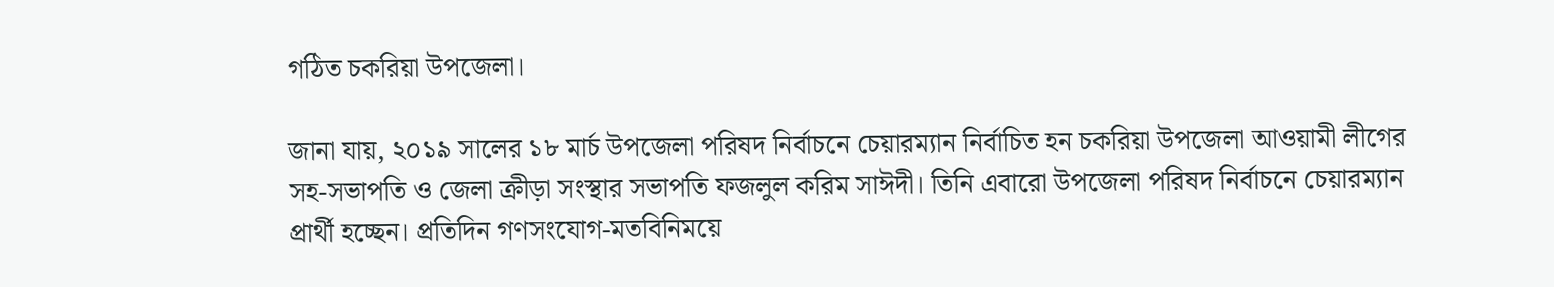গঠিত চকরিয়া উপজেলা।

জানা যায়, ২০১৯ সালের ১৮ মার্চ উপজেলা পরিষদ নির্বাচনে চেয়ারম্যান নির্বাচিত হন চকরিয়া উপজেলা আওয়ামী লীগের সহ-সভাপতি ও জেলা ক্রীড়া সংস্থার সভাপতি ফজলুল করিম সাঈদী। তিনি এবারো উপজেলা পরিষদ নির্বাচনে চেয়ারম্যান প্রার্থী হচ্ছেন। প্রতিদিন গণসংযোগ-মতবিনিময়ে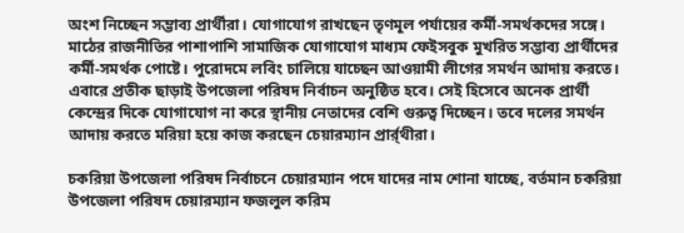অংশ নিচ্ছেন সম্ভাব্য প্রার্থীরা। যোগাযোগ রাখছেন তৃণমূল পর্যায়ের কর্মী-সমর্থকদের সঙ্গে। মাঠের রাজনীতির পাশাপাশি সামাজিক যোগাযোগ মাধ্যম ফেইসবুক মুখরিত সম্ভাব্য প্রার্থীদের কর্মী-সমর্থক পোষ্টে। পুরোদমে লবিং চালিয়ে যাচ্ছেন আওয়ামী লীগের সমর্থন আদায় করতে। এবারে প্রতীক ছাড়াই উপজেলা পরিষদ নির্বাচন অনুষ্ঠিত হবে। সেই হিসেবে অনেক প্রার্থী কেন্দ্রের দিকে যোগাযোগ না করে স্থানীয় নেতাদের বেশি গুরুত্ব দিচ্ছেন। তবে দলের সমর্থন আদায় করতে মরিয়া হয়ে কাজ করছেন চেয়ারম্যান প্রার্র্থীরা।

চকরিয়া উপজেলা পরিষদ নির্বাচনে চেয়ারম্যান পদে যাদের নাম শোনা যাচ্ছে, বর্তমান চকরিয়া উপজেলা পরিষদ চেয়ারম্যান ফজলুল করিম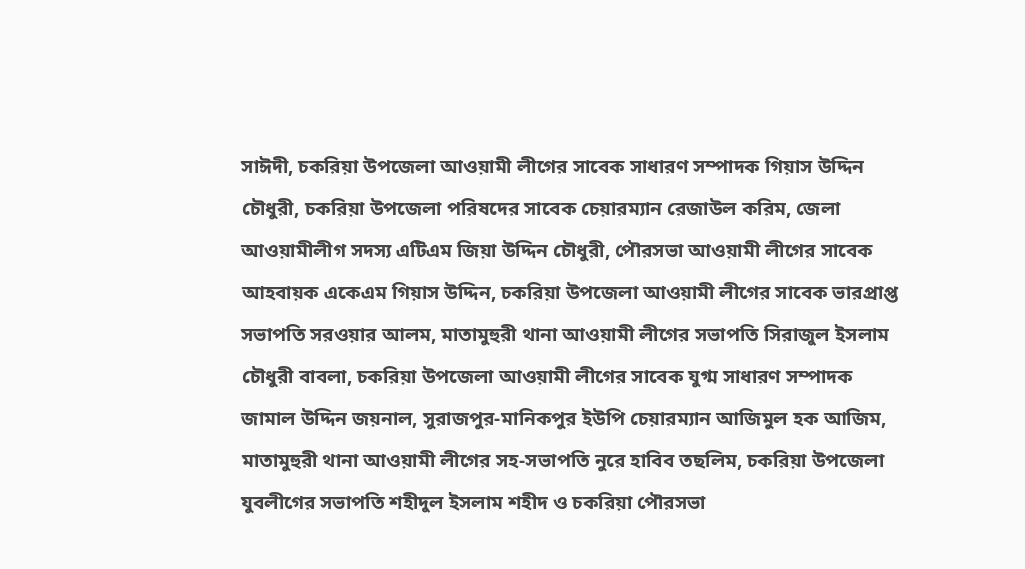সাঈদী, চকরিয়া উপজেলা আওয়ামী লীগের সাবেক সাধারণ সম্পাদক গিয়াস উদ্দিন চৌধুরী, চকরিয়া উপজেলা পরিষদের সাবেক চেয়ারম্যান রেজাউল করিম, জেলা আওয়ামীলীগ সদস্য এটিএম জিয়া উদ্দিন চৌধুরী, পৌরসভা আওয়ামী লীগের সাবেক আহবায়ক একেএম গিয়াস উদ্দিন, চকরিয়া উপজেলা আওয়ামী লীগের সাবেক ভারপ্রাপ্ত সভাপতি সরওয়ার আলম, মাতামুহুরী থানা আওয়ামী লীগের সভাপতি সিরাজুল ইসলাম চৌধুরী বাবলা, চকরিয়া উপজেলা আওয়ামী লীগের সাবেক যুগ্ম সাধারণ সম্পাদক জামাল উদ্দিন জয়নাল, সুরাজপুর-মানিকপুর ইউপি চেয়ারম্যান আজিমুল হক আজিম, মাতামুহুরী থানা আওয়ামী লীগের সহ-সভাপতি নুরে হাবিব তছলিম, চকরিয়া উপজেলা যুবলীগের সভাপতি শহীদুল ইসলাম শহীদ ও চকরিয়া পৌরসভা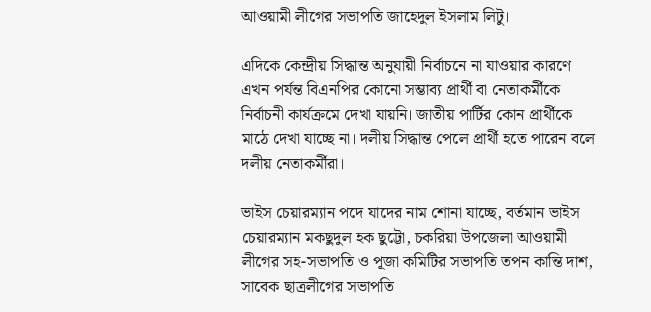আওয়ামী লীগের সভাপতি জাহেদুল ইসলাম লিটু।

এদিকে কেন্দ্রীয় সিদ্ধান্ত অনুযায়ী নির্বাচনে না যাওয়ার কারণে এখন পর্যন্ত বিএনপির কোনো সম্ভাব্য প্রার্থী বা নেতাকর্মীকে নির্বাচনী কার্যক্রমে দেখা যায়নি। জাতীয় পার্টির কোন প্রার্থীকে মাঠে দেখা যাচ্ছে না। দলীয় সিদ্ধান্ত পেলে প্রার্থী হতে পারেন বলে দলীয় নেতাকর্মীরা।

ভাইস চেয়ারম্যান পদে যাদের নাম শোনা যাচ্ছে, বর্তমান ভাইস চেয়ারম্যান মকছুদুল হক ছুট্টো, চকরিয়া উপজেলা আওয়ামী লীগের সহ-সভাপতি ও পূজা কমিটির সভাপতি তপন কান্তি দাশ, সাবেক ছাত্রলীগের সভাপতি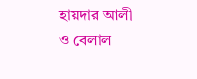হায়দার আলী ও বেলাল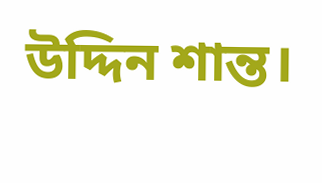উদ্দিন শান্ত।